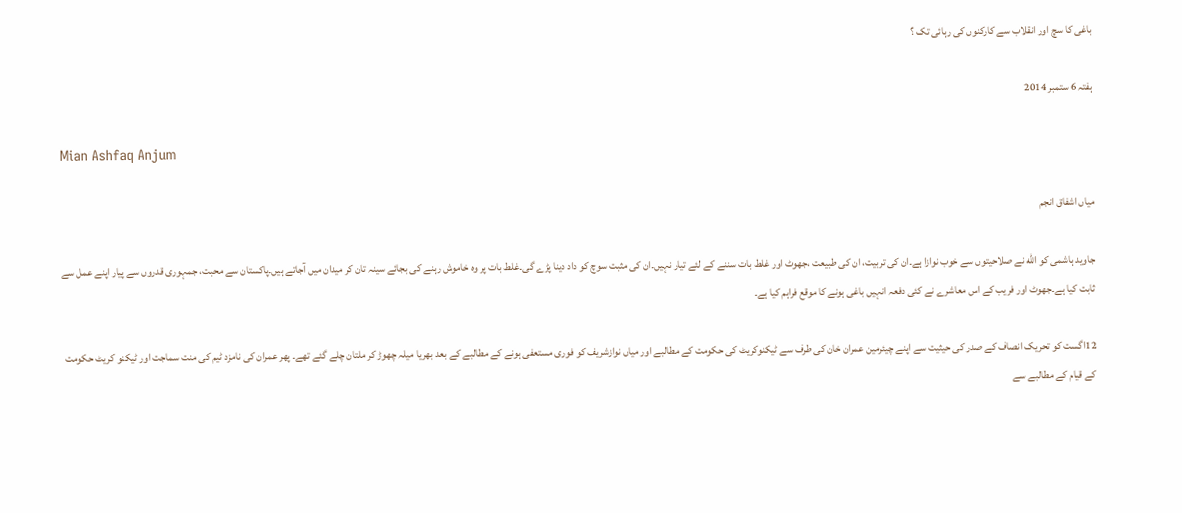باغی کا سچ اور انقلاب سے کارکنوں کی رہائی تک ؟

ہفتہ 6 ستمبر 2014

Mian Ashfaq Anjum

میاں اشفاق انجم

جاوید ہاشمی کو الله نے صلاحیتوں سے خوب نوازا ہے۔ان کی تربیت، ان کی طبیعت ،جھوٹ اور غلط بات سننے کے لئے تیار نہیں۔ان کی مثبت سوچ کو داد دینا پڑے گی۔غلط بات پر وہ خاموش رہنے کی بجائے سینہ تان کر میدان میں آجاتے ہیں۔پاکستان سے محبت، جمہوری قدروں سے پیار اپنے عمل سے ثابت کیا ہے۔جھوٹ اور فریب کے اس معاشرے نے کئی دفعہ انہیں باغی ہونے کا موقع فراہم کیا ہے۔

12اگست کو تحریک انصاف کے صدر کی حیثیت سے اپنے چیئرمین عمران خان کی طرف سے ٹیکنوکریٹ کی حکومت کے مطالبے اور میاں نوازشریف کو فوری مستعفی ہونے کے مطالبے کے بعد بھریا میلہ چھوڑ کر ملتان چلے گئے تھے۔ پھر عمران کی نامزد ٹیم کی منت سماجت اور ٹیکنو کریٹ حکومت کے قیام کے مطالبے سے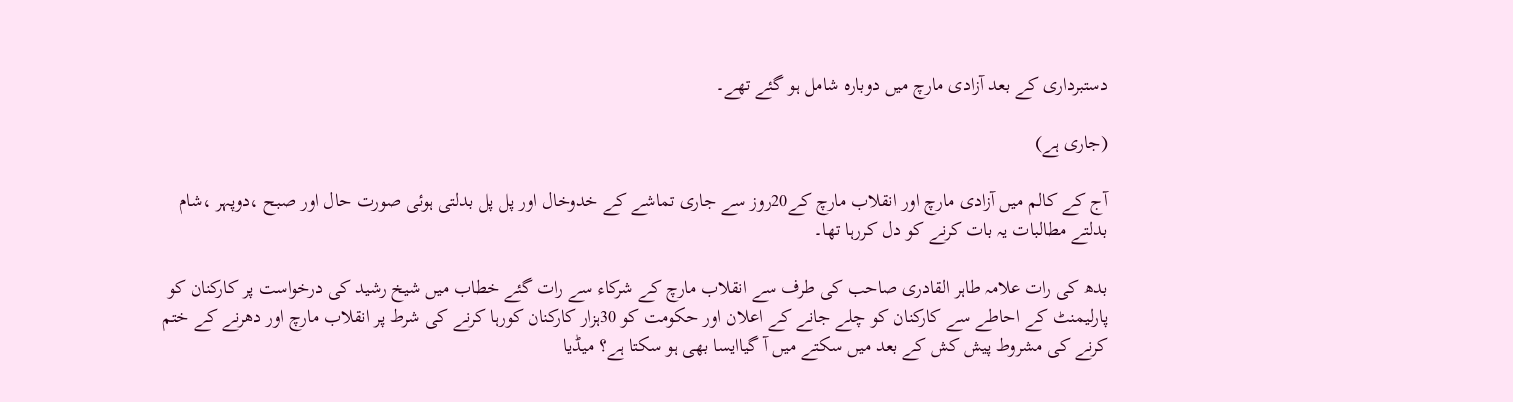دستبرداری کے بعد آزادی مارچ میں دوبارہ شامل ہو گئے تھے۔

(جاری ہے)

آج کے کالم میں آزادی مارچ اور انقلاب مارچ کے20روز سے جاری تماشے کے خدوخال اور پل پل بدلتی ہوئی صورت حال اور صبح ،دوپہر ،شام بدلتے مطالبات یہ بات کرنے کو دل کررہا تھا۔

بدھ کی رات علامہ طاہر القادری صاحب کی طرف سے انقلاب مارچ کے شرکاء سے رات گئے خطاب میں شیخ رشید کی درخواست پر کارکنان کو پارلیمنٹ کے احاطے سے کارکنان کو چلے جانے کے اعلان اور حکومت کو 30ہزار کارکنان کورہا کرنے کی شرط پر انقلاب مارچ اور دھرنے کے ختم کرنے کی مشروط پیش کش کے بعد میں سکتے میں آ گیاایسا بھی ہو سکتا ہے؟ میڈیا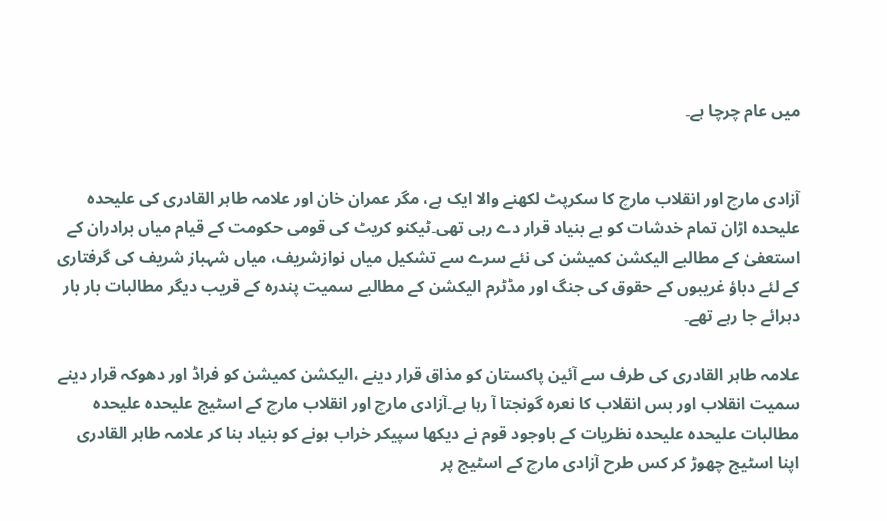میں عام چرچا ہے۔


آزادی مارچ اور انقلاب مارچ کا سکرپٹ لکھنے والا ایک ہے، مگر عمران خان اور علامہ طاہر القادری کی علیحدہ علیحدہ اڑان تمام خدشات کو بے بنیاد قرار دے رہی تھی۔ٹیکنو کریٹ کی قومی حکومت کے قیام میاں برادران کے استعفیٰ کے مطالبے الیکشن کمیشن کی نئے سرے سے تشکیل میاں نوازشریف، میاں شہباز شریف کی گرفتاری کے لئے دباؤ غریبوں کے حقوق کی جنگ اور مڈٹرم الیکشن کے مطالبے سمیت پندرہ کے قریب دیگر مطالبات بار بار دہرائے جا رہے تھے۔

علامہ طاہر القادری کی طرف سے آئین پاکستان کو مذاق قرار دینے ،الیکشن کمیشن کو فراڈ اور دھوکہ قرار دینے سمیت انقلاب اور بس انقلاب کا نعرہ گونجتا آ رہا ہے۔آزادی مارچ اور انقلاب مارچ کے اسٹیج علیحدہ علیحدہ مطالبات علیحدہ علیحدہ نظریات کے باوجود قوم نے دیکھا سپیکر خراب ہونے کو بنیاد بنا کر علامہ طاہر القادری اپنا اسٹیج چھوڑ کر کس طرح آزادی مارچ کے اسٹیج پر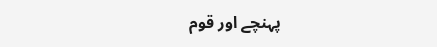پہنچے اور قوم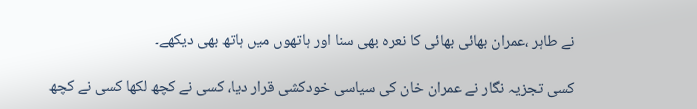نے طاہر ،عمران بھائی بھائی کا نعرہ بھی سنا اور ہاتھوں میں ہاتھ بھی دیکھے۔

کسی تجزیہ نگار نے عمران خان کی سیاسی خودکشی قرار دیا، کسی نے کچھ لکھا کسی نے کچھ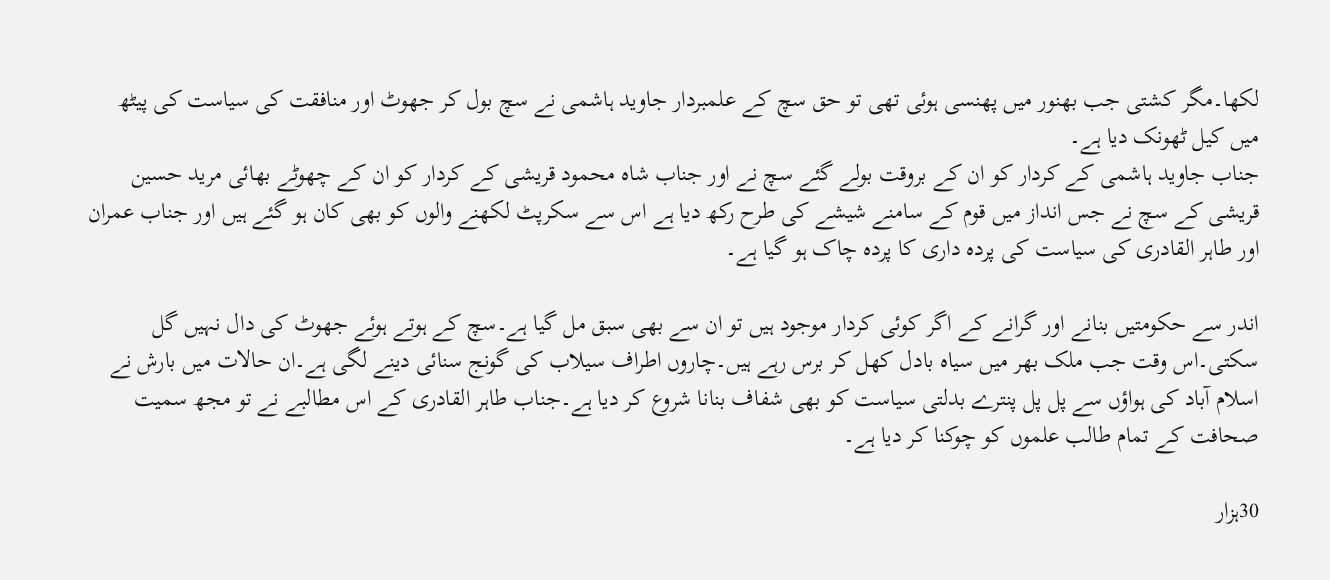لکھا۔مگر کشتی جب بھنور میں پھنسی ہوئی تھی تو حق سچ کے علمبردار جاوید ہاشمی نے سچ بول کر جھوٹ اور منافقت کی سیاست کی پیٹھ میں کیل ٹھونک دیا ہے۔
جناب جاوید ہاشمی کے کردار کو ان کے بروقت بولے گئے سچ نے اور جناب شاہ محمود قریشی کے کردار کو ان کے چھوٹے بھائی مرید حسین قریشی کے سچ نے جس انداز میں قوم کے سامنے شیشے کی طرح رکھ دیا ہے اس سے سکرپٹ لکھنے والوں کو بھی کان ہو گئے ہیں اور جناب عمران اور طاہر القادری کی سیاست کی پردہ داری کا پردہ چاک ہو گیا ہے۔

اندر سے حکومتیں بنانے اور گرانے کے اگر کوئی کردار موجود ہیں تو ان سے بھی سبق مل گیا ہے۔سچ کے ہوتے ہوئے جھوٹ کی دال نہیں گل سکتی۔اس وقت جب ملک بھر میں سیاہ بادل کھل کر برس رہے ہیں۔چاروں اطراف سیلاب کی گونج سنائی دینے لگی ہے۔ان حالات میں بارش نے اسلام آباد کی ہواؤں سے پل پل پنترے بدلتی سیاست کو بھی شفاف بنانا شروع کر دیا ہے۔جناب طاہر القادری کے اس مطالبے نے تو مجھ سمیت صحافت کے تمام طالب علموں کو چوکنا کر دیا ہے۔

30ہزار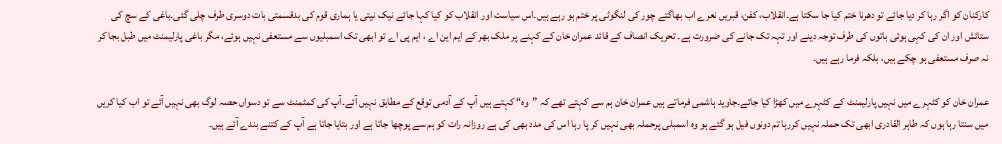کارکنان کو اگر رہا کر دیا جائے تو دھرنا ختم کیا جا سکتا ہے۔انقلاب، کفن، قبریں نعرے اب بھاگتے چور کی لنگوٹی پر ختم ہو رہے ہیں۔اس سیاست اور انقلاب کو کیا کہا جائے نیک نیتی یا ہماری قوم کی بدقسمتی بات دوسری طرف چلی گئی۔باغی کے سچ کی ستائش اور ان کی کہی ہوئی باتوں کی طرف توجہ دینے اور تہہ تک جانے کی ضرورت ہے۔ تحریک انصاف کے قائد عمران خان کے کہنے پر ملک بھر کے ایم این اے ، ایم پی اے تو ابھی تک اسمبلیوں سے مستعفی نہیں ہوئے، مگر باغی پارلیمنٹ میں طبل بجا کر نہ صرف مستعفی ہو چکے ہیں، بلکہ فرما رہے ہیں۔

عمران خان کو کٹہرے میں نہیں پارلیمنٹ کے کٹہرے میں کھڑا کیا جائے۔جاوید ہاشمی فرماتے ہیں عمران خان ہم سے کہتے تھے کہ ”وہ“ کہتے ہیں آپ کے آدمی توقع کے مطابق نہیں آئے۔آپ کی کمٹمنٹ سے تو دسواں حصہ لوگ بھی نہیں آئے تو اب کیا کریں میں سنتا رہا ہوں کہ طاہر القادری ابھی تک حملہ نہیں کررہا تم دونوں فیل ہو گئے ہو وہ اسمبلی پرحملہ بھی نہیں کر پا رہا اس کی مدد بھی کی ہے روزانہ رات کو ہم سے پوچھا جاتا ہے اور بتایا جاتا ہے آپ کے کتنے بندے آئے ہیں۔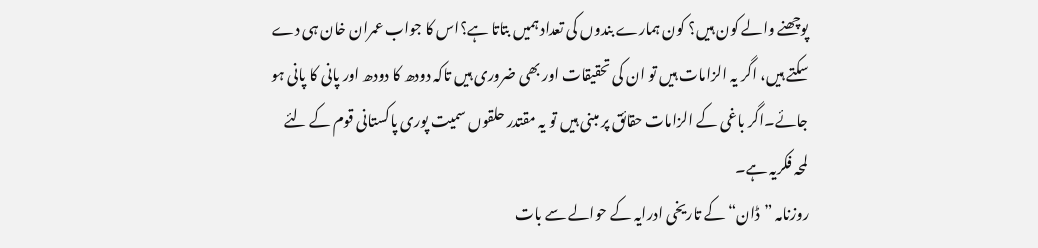پوچھنے والے کون ہیں؟ کون ہمارے بندوں کی تعداد ہمیں بتاتا ہے؟اس کا جواب عمران خان ہی دے سکتے ہیں، اگر یہ الزامات ہیں تو ان کی تحقیقات اور بھی ضروری ہیں تاکہ دودھ کا دودھ اور پانی کا پانی ہو جائے۔اگر باغی کے الزامات حقائق پر مبنی ہیں تو یہ مقتدر حلقوں سمیت پوری پاکستانی قوم کے لئے لمحہ فکریہ ہے۔
روزنامہ ”ڈان“ کے تاریخی ادرایہ کے حوالے سے بات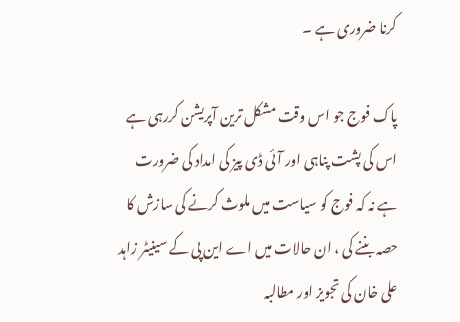کرنا ضروری ہے ۔

پاک فوج جو اس وقت مشکل ترین آپریشن کررہی ہے اس کی پشت پناہی اور آئی ڈی پیز کی امداد کی ضرورت ہے نہ کہ فوج کو سیاست میں ملوث کرنے کی سازش کا حصہ بننے کی ، ان حالات میں اے این پی کے سینیٹر زاہد علی خان کی تجویز اور مطالبہ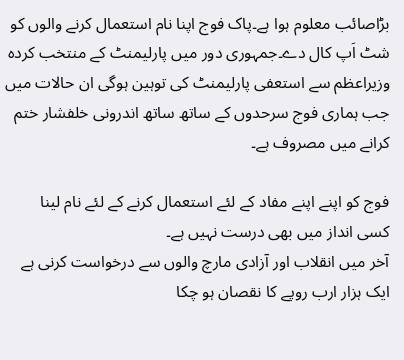بڑاصائب معلوم ہوا ہے۔پاک فوج اپنا نام استعمال کرنے والوں کو شٹ اَپ کال دے۔جمہوری دور میں پارلیمنٹ کے منتخب کردہ وزیراعظم سے استعفی پارلیمنٹ کی توہین ہوگی ان حالات میں جب ہماری فوج سرحدوں کے ساتھ ساتھ اندرونی خلفشار ختم کرانے میں مصروف ہے۔

فوج کو اپنے اپنے مفاد کے لئے استعمال کرنے کے لئے نام لینا کسی انداز میں بھی درست نہیں ہے۔
آخر میں انقلاب اور آزادی مارچ والوں سے درخواست کرنی ہے ایک ہزار ارب روپے کا نقصان ہو چکا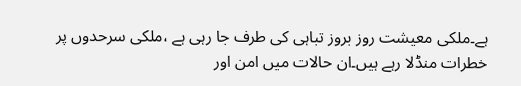ہے۔ملکی معیشت روز بروز تباہی کی طرف جا رہی ہے ،ملکی سرحدوں پر خطرات منڈلا رہے ہیں۔ان حالات میں امن اور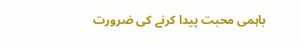باہمی محبت پیدا کرنے کی ضرورت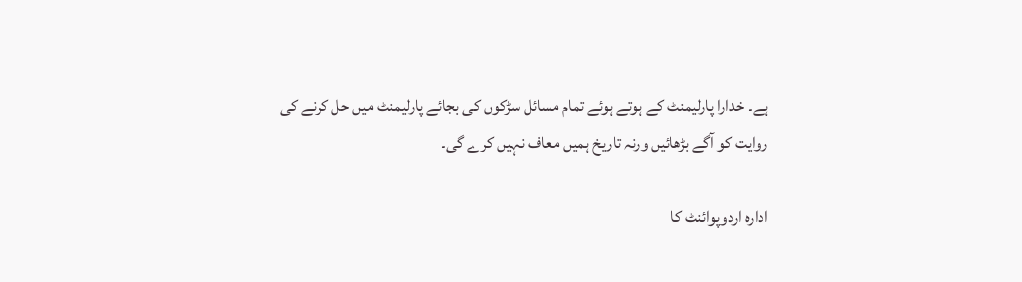ہے۔ خدارا پارلیمنٹ کے ہوتے ہوئے تمام مسائل سڑکوں کی بجائے پارلیمنٹ میں حل کرنے کی روایت کو آگے بڑھائیں ورنہ تاریخ ہمیں معاف نہیں کرے گی۔

ادارہ اردوپوائنٹ کا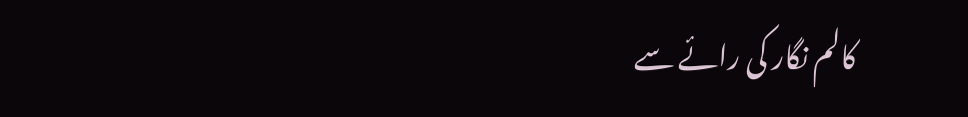کالم نگار کی رائے سے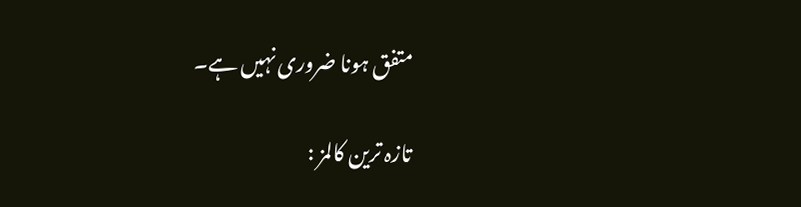متفق ہونا ضروری نہیں ہے۔

تازہ ترین کالمز :